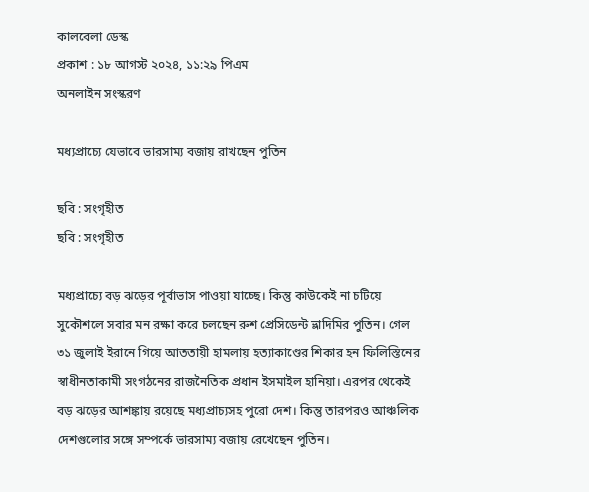কালবেলা ডেস্ক
প্রকাশ : ১৮ আগস্ট ২০২৪, ১১:২৯ পিএম
অনলাইন সংস্করণ

মধ্যপ্রাচ্যে যেভাবে ভারসাম্য বজায় রাখছেন পুতিন

ছবি : সংগৃহীত
ছবি : সংগৃহীত

মধ্যপ্রাচ্যে বড় ঝড়ের পূর্বাভাস পাওয়া যাচ্ছে। কিন্তু কাউকেই না চটিয়ে সুকৌশলে সবার মন রক্ষা করে চলছেন রুশ প্রেসিডেন্ট ভ্লাদিমির পুতিন। গেল ৩১ জুলাই ইরানে গিয়ে আততায়ী হামলায় হত্যাকাণ্ডের শিকার হন ফিলিস্তিনের স্বাধীনতাকামী সংগঠনের রাজনৈতিক প্রধান ইসমাইল হানিয়া। এরপর থেকেই বড় ঝড়ের আশঙ্কায় রয়েছে মধ্যপ্রাচ্যসহ পুরো দেশ। কিন্তু তারপরও আঞ্চলিক দেশগুলোর সঙ্গে সম্পর্কে ভারসাম্য বজায় রেখেছেন পুতিন।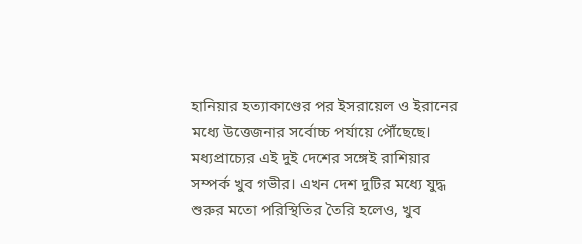হানিয়ার হত্যাকাণ্ডের পর ইসরায়েল ও ইরানের মধ্যে উত্তেজনার সর্বোচ্চ পর্যায়ে পৌঁছেছে। মধ্যপ্রাচ্যের এই দুই দেশের সঙ্গেই রাশিয়ার সম্পর্ক খুব গভীর। এখন দেশ দুটির মধ্যে যুদ্ধ শুরুর মতো পরিস্থিতির তৈরি হলেও, খুব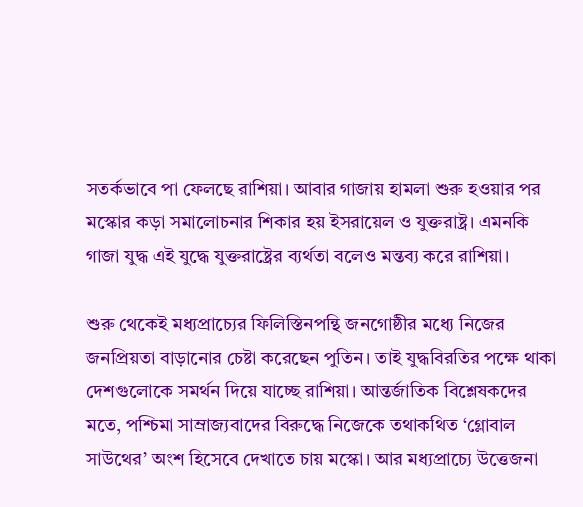সতর্কভাবে পা ফেলছে রাশিয়া। আবার গাজায় হামলা শুরু হওয়ার পর মস্কোর কড়া সমালোচনার শিকার হয় ইসরায়েল ও যুক্তরাষ্ট্র। এমনকি গাজা যুদ্ধ এই যুদ্ধে যুক্তরাষ্ট্রের ব্যর্থতা বলেও মন্তব্য করে রাশিয়া।

শুরু থেকেই মধ্যপ্রাচ্যের ফিলিস্তিনপন্থি জনগোষ্ঠীর মধ্যে নিজের জনপ্রিয়তা বাড়ানোর চেষ্টা করেছেন পুতিন। তাই যুদ্ধবিরতির পক্ষে থাকা দেশগুলোকে সমর্থন দিয়ে যাচ্ছে রাশিয়া। আন্তর্জাতিক বিশ্লেষকদের মতে, পশ্চিমা সাম্রাজ্যবাদের বিরুদ্ধে নিজেকে তথাকথিত ‘গ্লোবাল সাউথের’ অংশ হিসেবে দেখাতে চায় মস্কো। আর মধ্যপ্রাচ্যে উত্তেজনা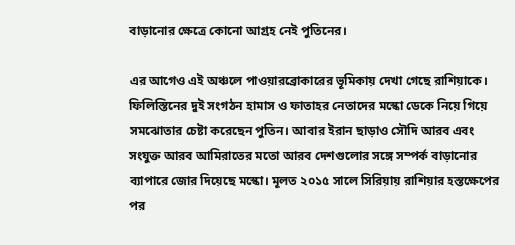বাড়ানোর ক্ষেত্রে কোনো আগ্রহ নেই পুতিনের।

এর আগেও এই অঞ্চলে পাওয়ারব্রোকারের ভূমিকায় দেখা গেছে রাশিয়াকে। ফিলিস্তিনের দুই সংগঠন হামাস ও ফাতাহর নেতাদের মস্কো ডেকে নিয়ে গিয়ে সমঝোতার চেষ্টা করেছেন পুতিন। আবার ইরান ছাড়াও সৌদি আরব এবং সংযুক্ত আরব আমিরাতের মতো আরব দেশগুলোর সঙ্গে সম্পর্ক বাড়ানোর ব্যাপারে জোর দিয়েছে মস্কো। মূলত ২০১৫ সালে সিরিয়ায় রাশিয়ার হস্তক্ষেপের পর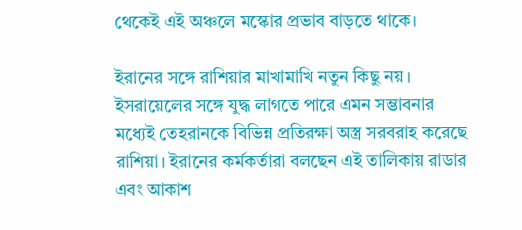থেকেই এই অঞ্চলে মস্কোর প্রভাব বাড়তে থাকে।

ইরানের সঙ্গে রাশিয়ার মাখামাখি নতুন কিছু নয়। ইসরায়েলের সঙ্গে যুদ্ধ লাগতে পারে এমন সম্ভাবনার মধ্যেই তেহরানকে বিভিন্ন প্রতিরক্ষা অস্ত্র সরবরাহ করেছে রাশিয়া। ইরানের কর্মকর্তারা বলছেন এই তালিকায় রাডার এবং আকাশ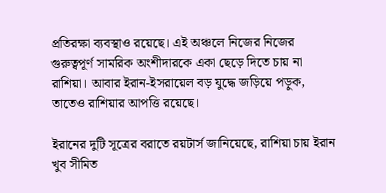প্রতিরক্ষা ব্যবস্থাও রয়েছে। এই অঞ্চলে নিজের নিজের গুরুত্বপূর্ণ সামরিক অংশীদারকে একা ছেড়ে দিতে চায় না রাশিয়া। আবার ইরান-ইসরায়েল বড় যুদ্ধে জড়িয়ে পড়ুক, তাতেও রাশিয়ার আপত্তি রয়েছে।

ইরানের দুটি সূত্রের বরাতে রয়টার্স জানিয়েছে, রাশিয়া চায় ইরান খুব সীমিত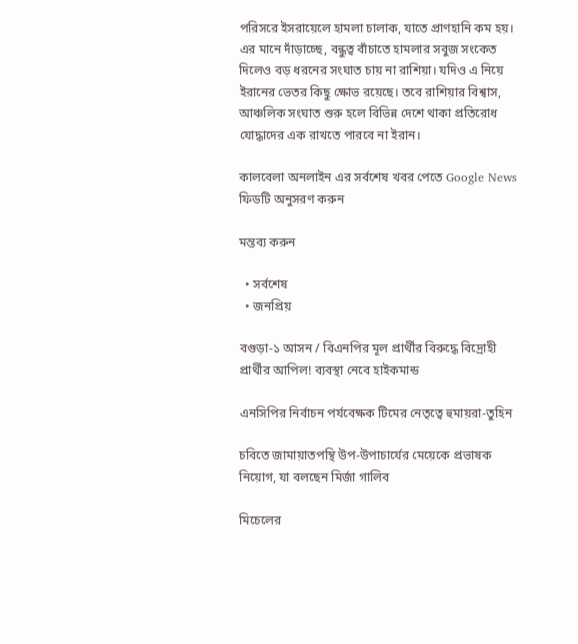পরিসরে ইসরায়েলে হামলা চালাক, যাতে প্রাণহানি কম হয়। এর মানে দাঁড়াচ্ছে, বন্ধুত্ব বাঁচাতে হামলার সবুজ সংকেত দিলেও বড় ধরনের সংঘাত চায় না রাশিয়া। যদিও এ নিয়ে ইরানের ভেতর কিছু ক্ষোভ রয়েছে। তবে রাশিয়ার বিশ্বাস, আঞ্চলিক সংঘাত শুরু হলে বিভিন্ন দেশে থাকা প্রতিরোধ যোদ্ধাদের এক রাখতে পারবে না ইরান।

কালবেলা অনলাইন এর সর্বশেষ খবর পেতে Google News ফিডটি অনুসরণ করুন

মন্তব্য করুন

  • সর্বশেষ
  • জনপ্রিয়

বগুড়া-১ আসন / বিএনপির মূল প্রার্থীর বিরুদ্ধে বিদ্রোহী প্রার্থীর আপিল! ব্যবস্থা নেবে হাইকমান্ড

এনসিপির নির্বাচন পর্যবেক্ষক টিমের নেতৃত্বে হুমায়রা-তুহিন

চবিতে জামায়াতপন্থি উপ-উপাচার্যের মেয়েকে প্রভাষক নিয়োগ, যা বলছেন মির্জা গালিব

মিচেলের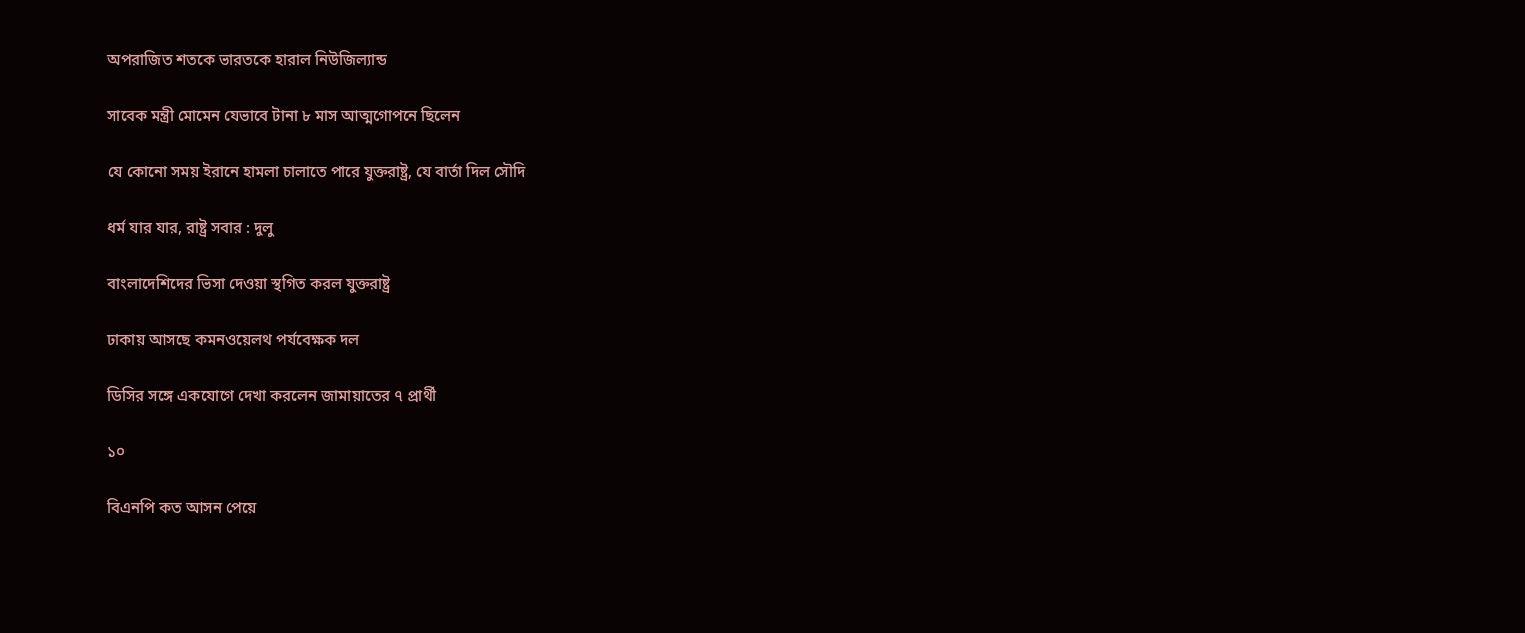অপরাজিত শতকে ভারতকে হারাল নিউজিল্যান্ড

সাবেক মন্ত্রী মোমেন যেভাবে টানা ৮ মাস আত্মগোপনে ছিলেন

যে কোনো সময় ইরানে হামলা চালাতে পারে যুক্তরাষ্ট্র, যে বার্তা দিল সৌদি

ধর্ম যার যার, রাষ্ট্র সবার : দুলু

বাংলাদেশিদের ভিসা দেওয়া স্থগিত করল যুক্তরাষ্ট্র

ঢাকায় আসছে কমনওয়েলথ পর্যবেক্ষক দল

ডিসির সঙ্গে একযোগে দেখা করলেন জামায়াতের ৭ প্রার্থী

১০

বিএনপি কত আসন পেয়ে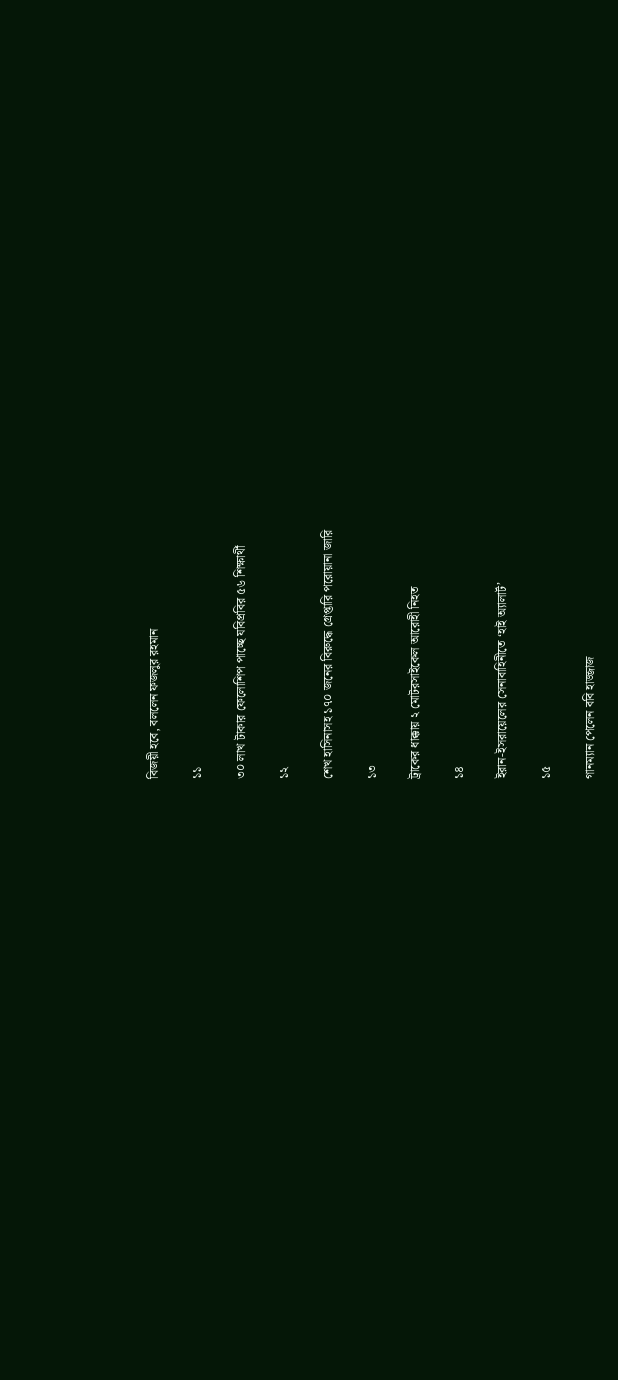বিজয়ী হবে, বললেন ফজলুর রহমান

১১

৩০ লাখ টাকার ফেলোশিপ পাচ্ছে যবিপ্রবির ৫৬ শিক্ষার্থী

১২

শেখ হাসিনাসহ ১৭০ জনের বিরুদ্ধে গ্রেপ্তারি পরোয়ানা জারি

১৩

ট্রাকের ধাক্কায় ২ মোটরসাইকেল আরোহী নিহত

১৪

ইরান-ইসরায়েলের সেনাবাহিনীতে ‘হাই অ্যালার্ট’

১৫

গানম্যান পেলেন ববি হাজ্জাজ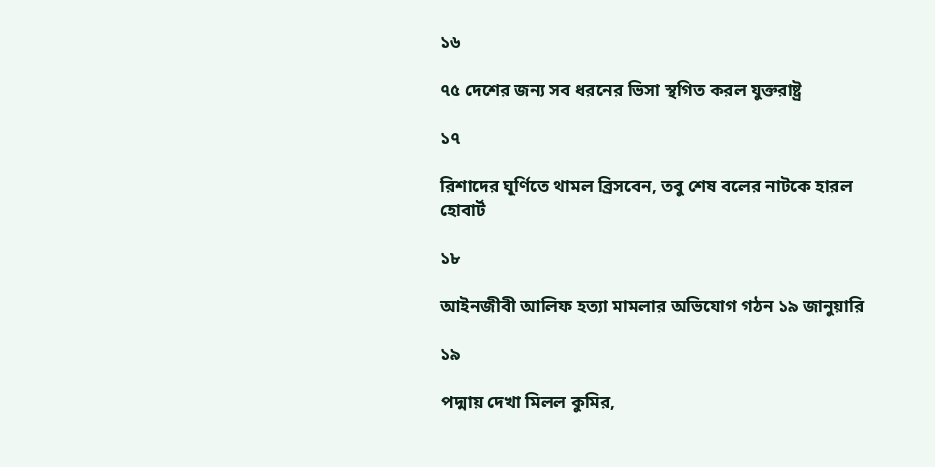১৬

৭৫ দেশের জন্য সব ধরনের ভিসা স্থগিত করল যুক্তরাষ্ট্র

১৭

রিশাদের ঘূর্ণিতে থামল ব্রিসবেন, তবু শেষ বলের নাটকে হারল হোবার্ট

১৮

আইনজীবী আলিফ হত্যা মামলার অভিযোগ গঠন ১৯ জানুয়ারি

১৯

পদ্মায় দেখা মিলল কুমির,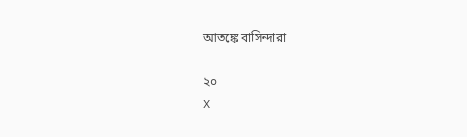আতঙ্কে বাসিন্দারা

২০
X